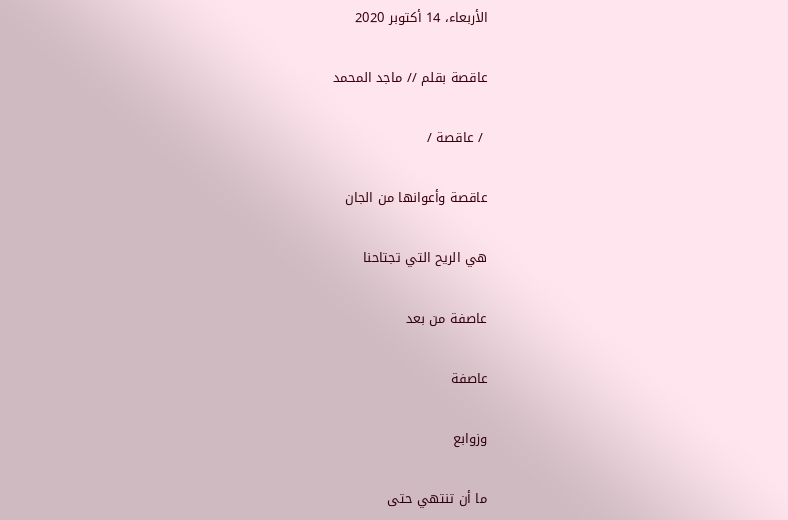الأربعاء، 14 أكتوبر 2020

عاقصة بقلم // ماجد المحمد

 / عاقصة /

عاقصة وأعوانها من الجان

هي الريح التي تجتاحنا

عاصفة من بعد

عاصفة

وزوابع

ما أن تنتهي حتى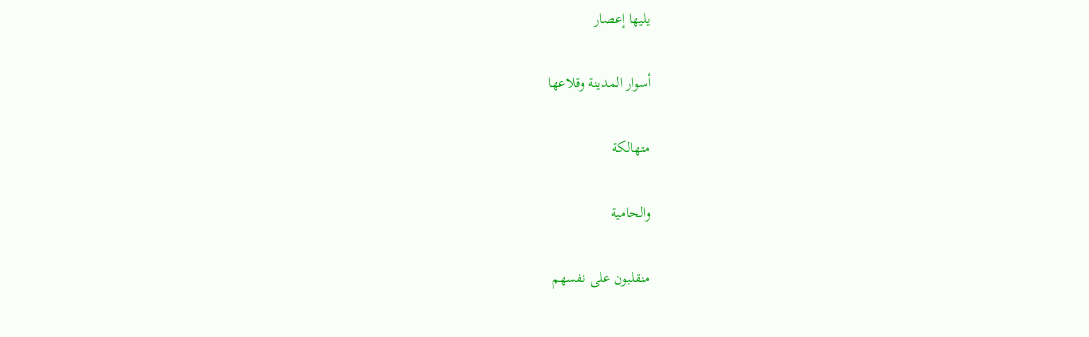يليها إعصار

أسوار المدينة وقلاعها

متهالكة

والحامية

منقلبون على نفسهم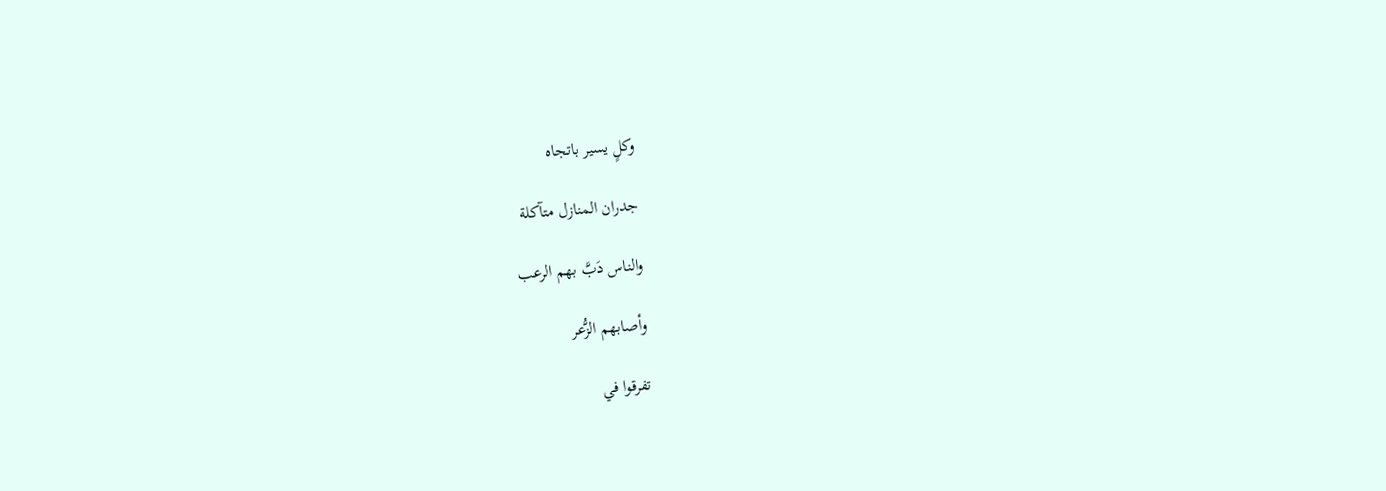وكلٍ يسير باتجاه

جدران المنازل متآكلة

والناس دَبَّ بهم الرعب

وأصابهم الزُّعر

تفرقوا في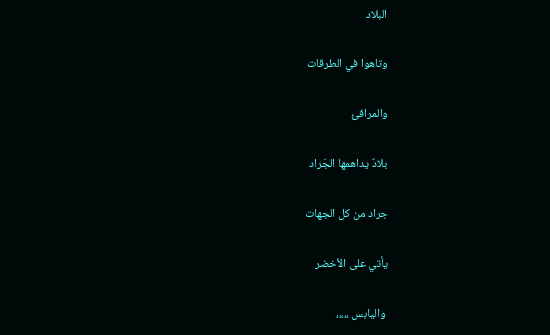البلاد

وتاهوا في الطرقات

والمرافئ

بلادٌ يداهمها الجَراد

جراد من كل الجهات

يأتي على الأخضر

 واليابس ،،،،،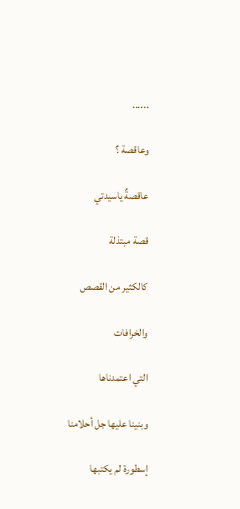......

وعاقصة ؟

عاقصةٌ ياسيدتي

قصة مبتذلة

كالكثير من القصص

والخرافات

التي اعتمدناها

وبنينا عليها جل أحلامنا

إسطورة لم يكتبها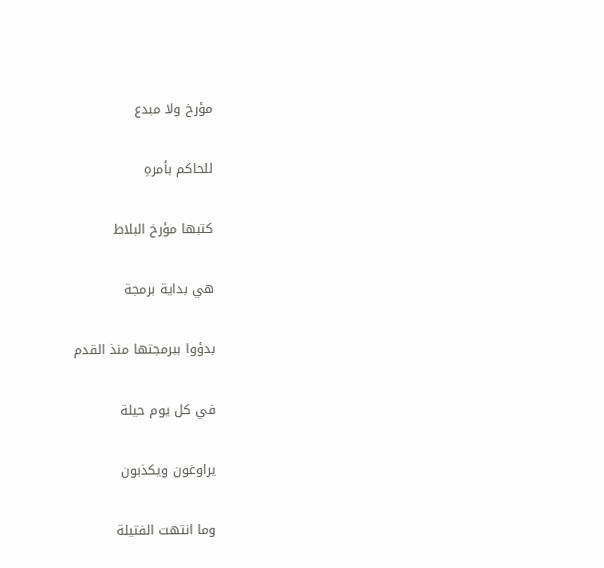مؤرخ ولا مبدع

للحاكم بأمرهِ

كتبها مؤرخ البلاط

هي بداية برمجة

بدؤوا ببرمجتها منذ القدم

في كل يوم حيلة

يراوغون ويكذبون

وما انتهت الفتيلة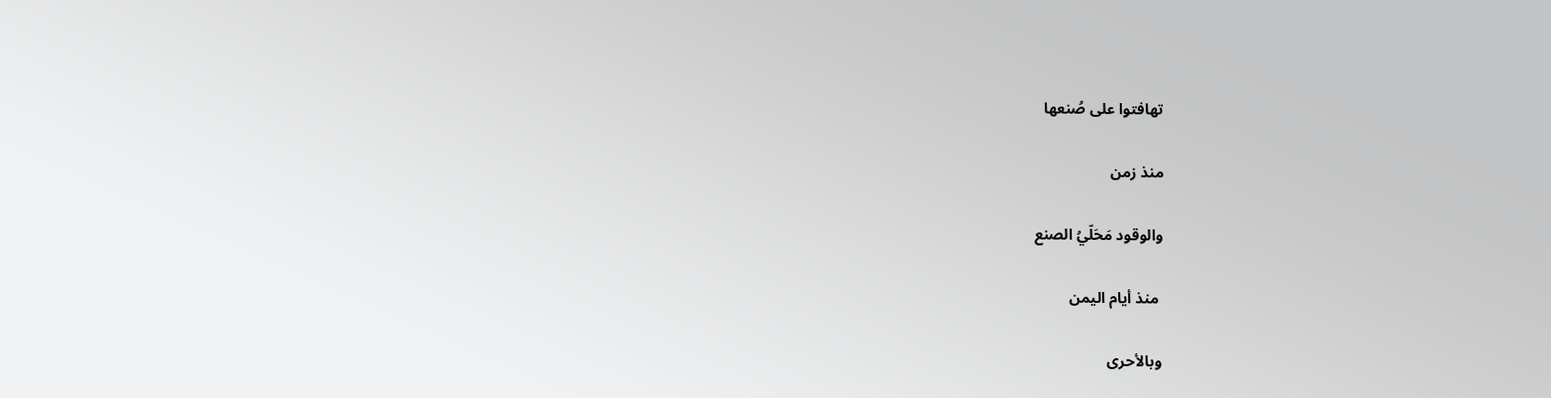تهافتوا على صُنعها

منذ زمن

والوقود مَحَلّيُ الصنع

 منذ أيام اليمن

وبالأحرى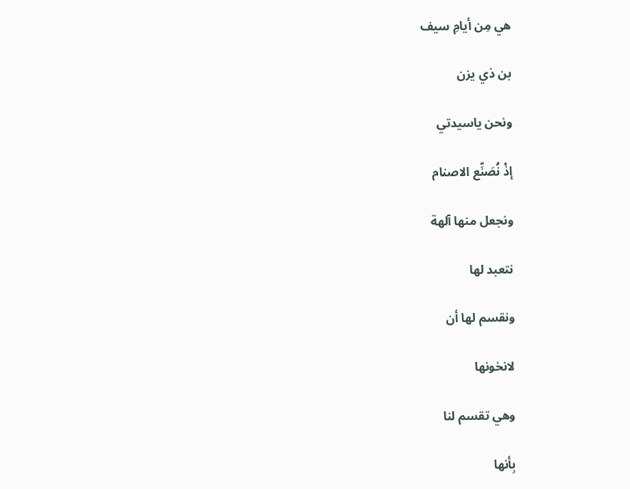هي مِن أيامِ سيف

بن ذي يزن

ونحن ياسيدتي

إذْ نُصَنِّع الاصنام

ونجعل منها آلهة

نتعبد لها

ونقسم لها أن

لانخونها

وهي تقسم لنا

بِأنها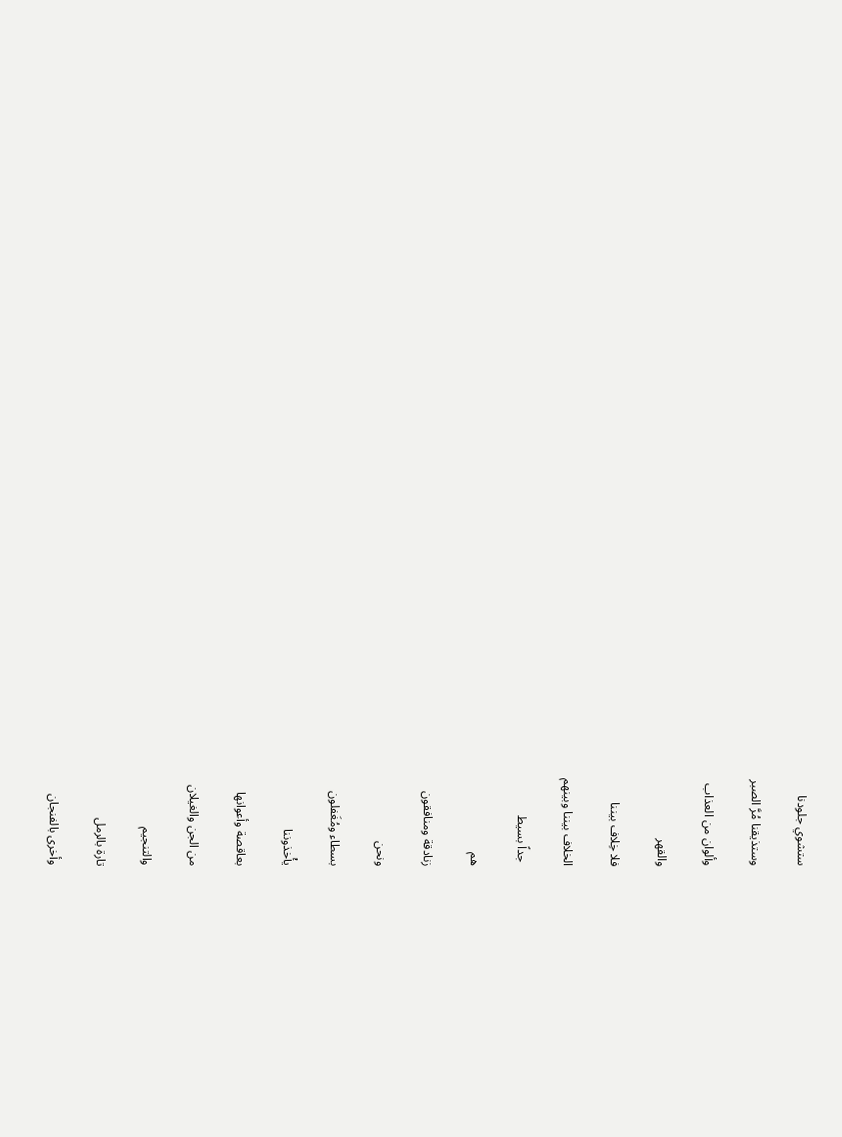ستشوي جلودنا

وستذيقنا مُرَّ الصبر

وألوان من العذاب

والقهر

فلا خِلاف بيننا

الخلاف بيننا وبينهم

 جداً بسيط

هم

زنادقة ومنافقون

ونحن

بسطاء ومُغَفلون

يأْخذوننا

بعاقصة وأعوانها

من الجن والغيلان

والتنجيم

تارة بالرمل

وأخرى بالفنجان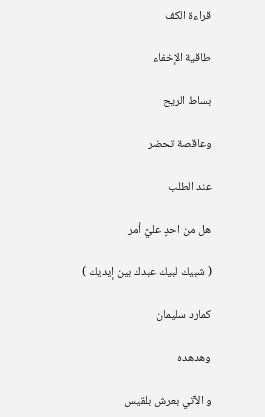قراءة الكف

طاقية الإخفاء

بساط الريح

وعاقصة تحضر

عند الطلب

هل من احدٍ عليَّ أمر

( شبيك لبيك عبدك بين إيديك )

كمارد سليمان

وهدهده

و الآتي بعرش بلقيس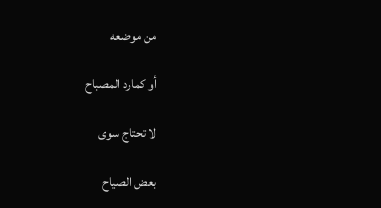من موضعه

أو كمارد المصباح

لا تحتاج سوى

بعض الصياح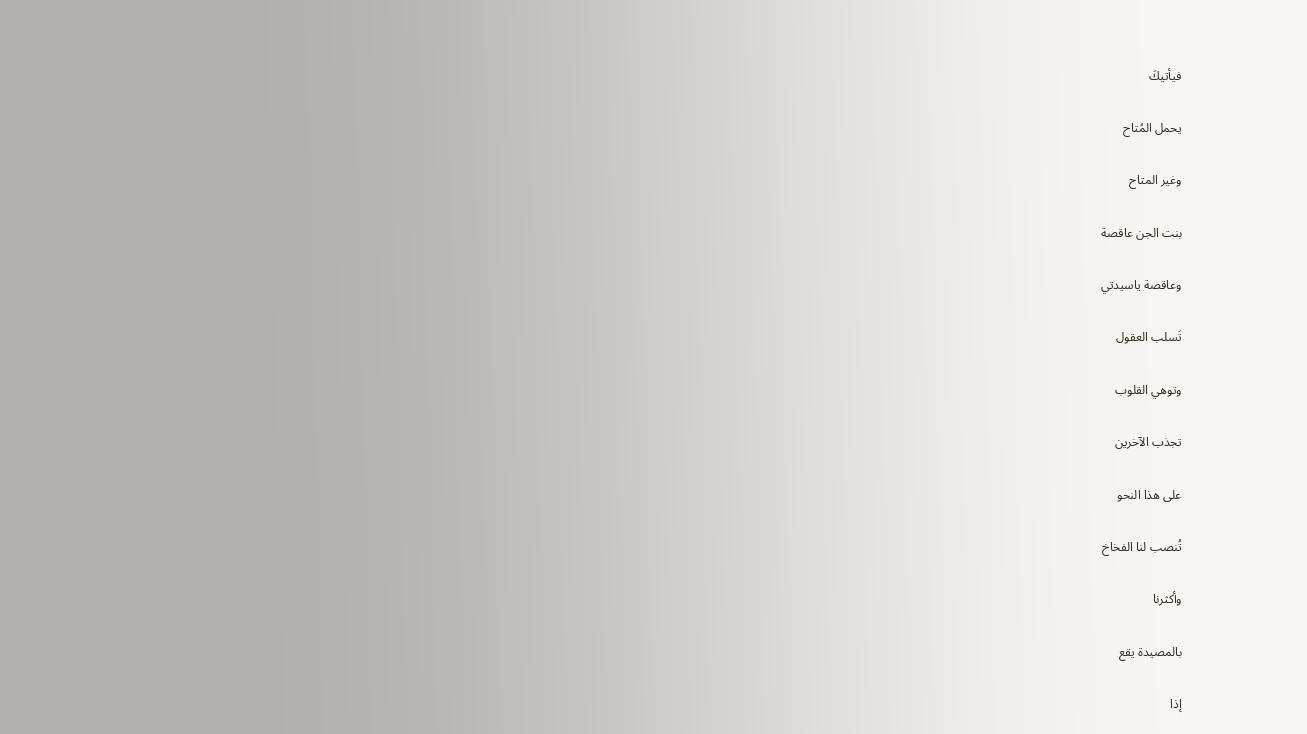فيأتيكَ

يحمل المُتاح

وغير المتاح

بنت الجن عاقصة

وعاقصة ياسيدتي

تَسلب العقول

وتوهي القلوب

تجذب الآخرين

على هذا النحو

تُنصب لنا الفخاخ

وأكثرنا

بالمصيدة يقع

إذا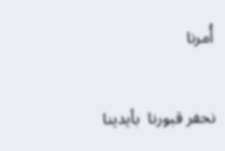أُمرنا

نحفر قبورنا  بأيدينا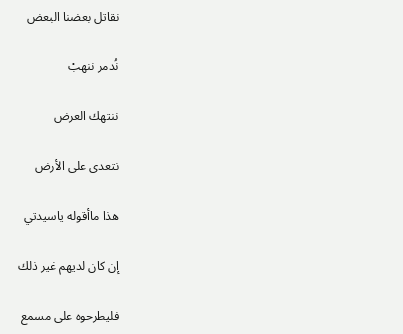نقاتل بعضنا البعض

نُدمر ننهبْ

ننتهك العرض

نتعدى على الأرض

هذا ماأقوله ياسيدتي

إن كان لديهم غير ذلك

فليطرحوه على مسمع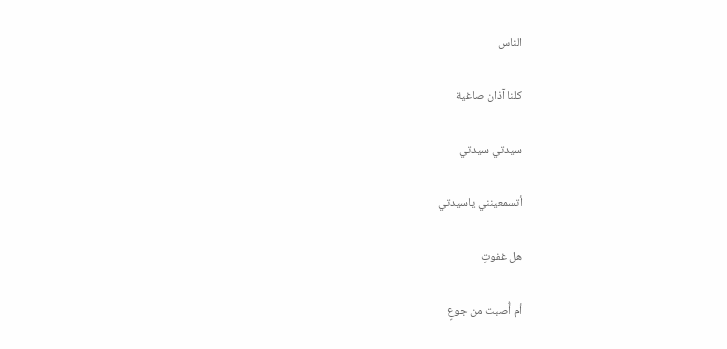الناس

كلنا آذان صاغية

سيدتي سيدتي

أتسمعينني ياسيدتي

هل غفوتِ

أم أُصبت من جوعٍ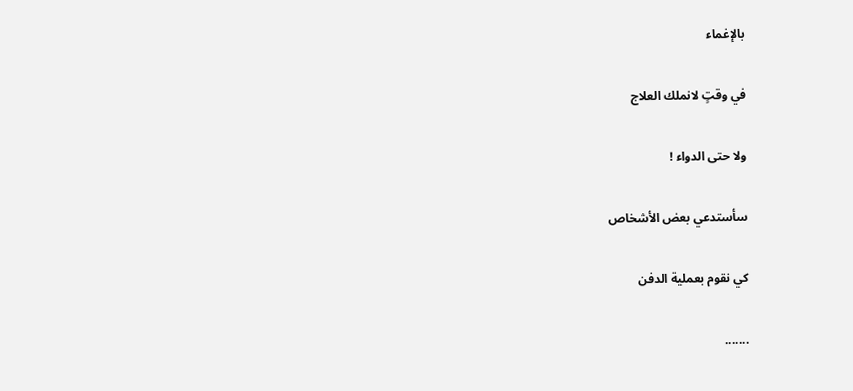بالإغماء

في وقتٍ لانملك العلاج

ولا حتى الدواء !

سأستدعي بعض الأشخاص

كي نقوم بعملية الدفن

.......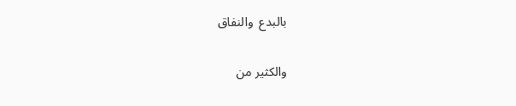بالبدع  والنفاق

والكثير من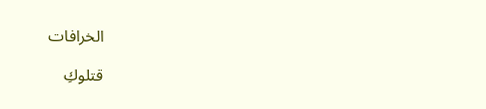الخرافات

قتلوكِ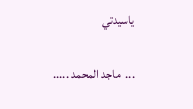ياسيدتي

...  ماجد المحمد .....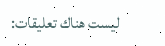ليست هناك تعليقات: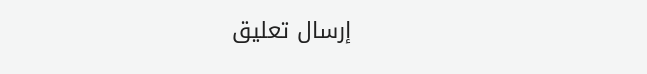إرسال تعليق